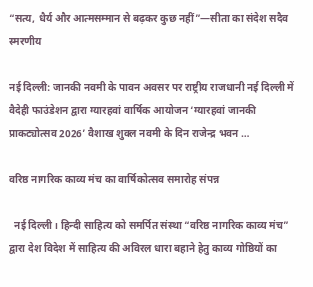“सत्य, धैर्य और आत्मसम्मान से बढ़कर कुछ नहीं”—सीता का संदेश सदैव स्मरणीय

नई दिल्ली: जानकी नवमी के पावन अवसर पर राष्ट्रीय राजधानी नई दिल्ली में वैदेही फाउंडेशन द्वारा ग्यारहवां वार्षिक आयोजन ‘ग्यारहवां जानकी प्राकट्योत्सव 2026’ वैशाख शुक्ल नवमी के दिन राजेन्द्र भवन …

वरिष्ठ नागरिक काव्य मंच का वार्षिकोत्सव समारोह संपन्न

  नई दिल्ली। हिन्दी साहित्य को समर्पित संस्था “वरिष्ठ नागरिक काव्य मंच” द्वारा देश विदेश में साहित्य की अविरल धारा बहाने हेतु काव्य गोष्ठियों का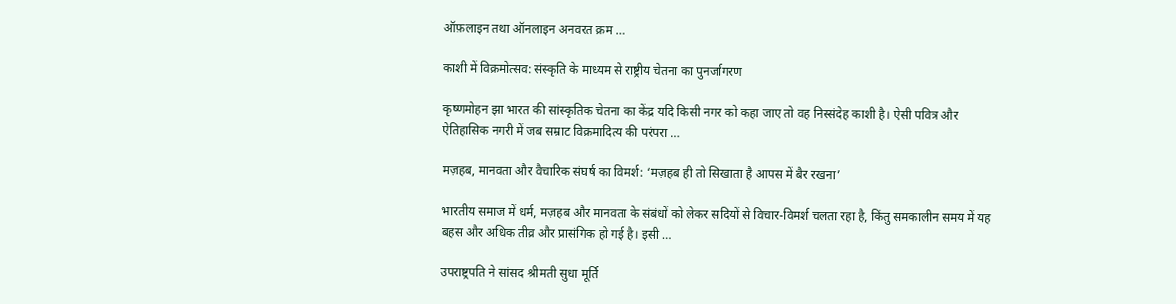ऑफ़लाइन तथा ऑनलाइन अनवरत क्रम …

काशी में विक्रमोत्सव: संस्कृति के माध्यम से राष्ट्रीय चेतना का पुनर्जागरण

कृष्णमोहन झा भारत की सांस्कृतिक चेतना का केंद्र यदि किसी नगर को कहा जाए तो वह निस्संदेह काशी है। ऐसी पवित्र और ऐतिहासिक नगरी में जब सम्राट विक्रमादित्य की परंपरा …

मज़हब, मानवता और वैचारिक संघर्ष का विमर्श: ‘मज़हब ही तो सिखाता है आपस में बैर रखना’

भारतीय समाज में धर्म, मज़हब और मानवता के संबंधों को लेकर सदियों से विचार-विमर्श चलता रहा है, किंतु समकालीन समय में यह बहस और अधिक तीव्र और प्रासंगिक हो गई है। इसी …

उपराष्ट्रपति ने सांसद श्रीमती सुधा मूर्ति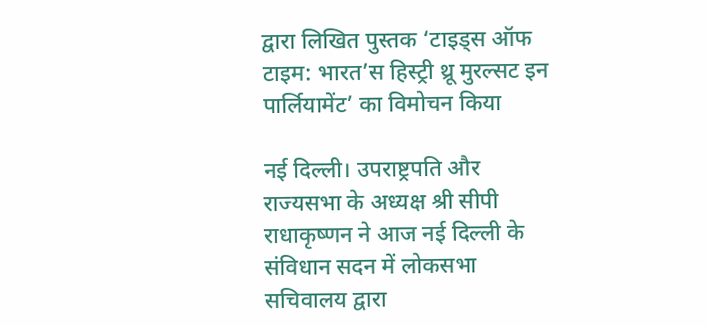द्वारा लिखित पुस्तक ‘टाइड्स ऑफ टाइम: भारत’स हिस्ट्री थ्रू मुरल्सट इन पार्लियामेंट’ का विमोचन किया

नई दिल्ली। उपराष्ट्रपति और राज्यसभा के अध्यक्ष श्री सीपी राधाकृष्णन ने आज नई दिल्ली के संविधान सदन में लोकसभा सचिवालय द्वारा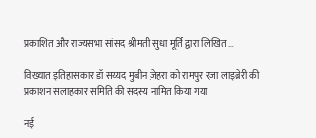प्रकाशित और राज्यसभा सांसद श्रीमती सुधा मूर्ति द्वारा लिखित …

विख्यात इतिहासकार डॉ सय्यद मुबीन ज़ेहरा को रामपुर रज़ा लाइब्रेरी की प्रकाशन सलाहकार समिति की सदस्य नामित किया गया

नई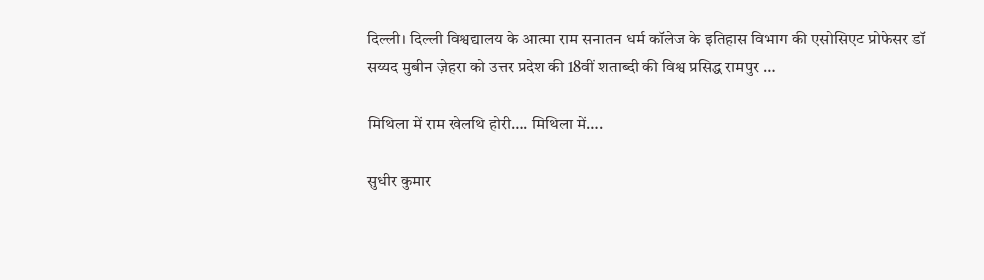दिल्ली। दिल्ली विश्वद्यालय के आत्मा राम सनातन धर्म कॉलेज के इतिहास विभाग की एसोसिएट प्रोफेसर डॉ सय्यद मुबीन ज़ेहरा को उत्तर प्रदेश की 18वीं शताब्दी की विश्व प्रसिद्ध रामपुर …

मिथिला में राम खेलथि होरी…. मिथिला में….

सुधीर कुमार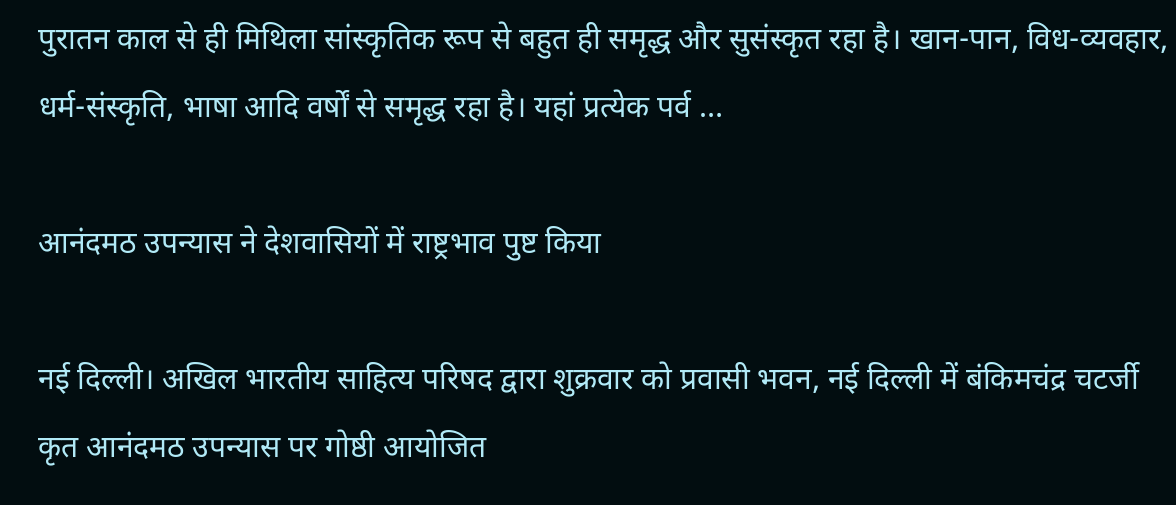पुरातन काल से ही मिथिला सांस्कृतिक रूप से बहुत ही समृद्ध और सुसंस्कृत रहा है। खान-पान, विध-व्यवहार, धर्म-संस्कृति, भाषा आदि वर्षों से समृद्ध रहा है। यहां प्रत्येक पर्व …

आनंदमठ उपन्यास ने देशवासियों में राष्ट्रभाव पुष्ट किया

नई दिल्ली। अखिल भारतीय साहित्य परिषद द्वारा शुक्रवार को प्रवासी भवन, नई दिल्ली में बंकिमचंद्र चटर्जी कृत आनंदमठ उपन्यास पर गोष्ठी आयोजित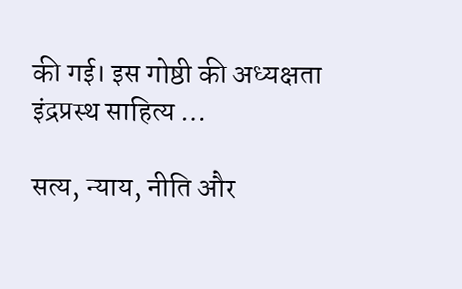की गई। इस गोष्ठी की अध्यक्षता इंद्रप्रस्थ साहित्य …

सत्य, न्याय, नीति और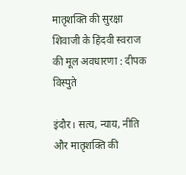मातृशक्ति की सुरक्षा शिवाजी के हिंदवी स्वराज की मूल अवधारणा : दीपक विस्पुते

इंदौर। सत्य, न्याय, नीति और मातृशक्ति की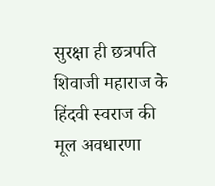सुरक्षा ही छत्रपति शिवाजी महाराज के हिंदवी स्वराज की मूल अवधारणा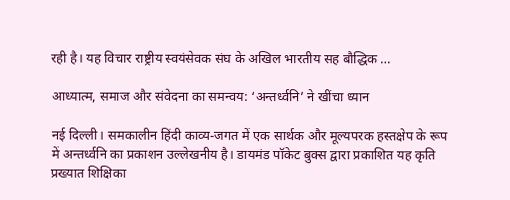रही है। यह विचार राष्ट्रीय स्वयंसेवक संघ के अखिल भारतीय सह बौद्धिक …

आध्यात्म, समाज और संवेदना का समन्वय: ‘अन्तर्ध्वनि’ ने खींचा ध्यान

नई दिल्ली। समकालीन हिंदी काव्य-जगत में एक सार्थक और मूल्यपरक हस्तक्षेप के रूप में अन्तर्ध्वनि का प्रकाशन उल्लेखनीय है। डायमंड पॉकेट बुक्स द्वारा प्रकाशित यह कृति प्रख्यात शिक्षिका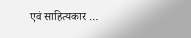एवं साहित्यकार …